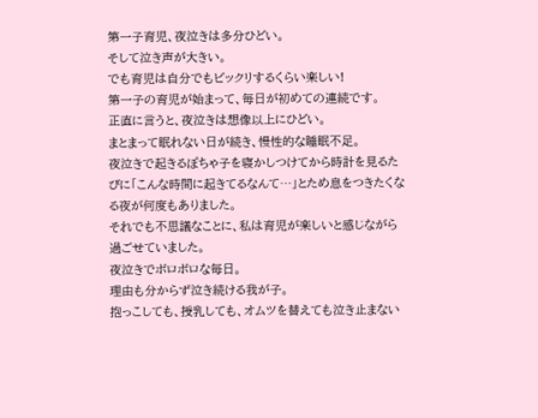第一子育児、夜泣きは多分ひどい。
そして泣き声が大きい。
でも育児は自分でもビックリするくらい楽しい!
第一子の育児が始まって、毎日が初めての連続です。
正直に言うと、夜泣きは想像以上にひどい。
まとまって眠れない日が続き、慢性的な睡眠不足。
夜泣きで起きるぽちゃ子を寝かしつけてから時計を見るたびに「こんな時間に起きてるなんて…」とため息をつきたくなる夜が何度もありました。
それでも不思議なことに、私は育児が楽しいと感じながら過ごせていました。
夜泣きでボロボロな毎日。
理由も分からず泣き続ける我が子。
抱っこしても、授乳しても、オムツを替えても泣き止まない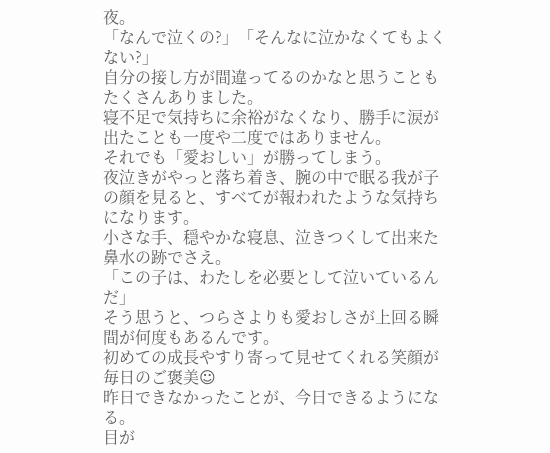夜。
「なんで泣くの?」「そんなに泣かなくてもよくない?」
自分の接し方が間違ってるのかなと思うこともたくさんありました。
寝不足で気持ちに余裕がなくなり、勝手に涙が出たことも一度や二度ではありません。
それでも「愛おしい」が勝ってしまう。
夜泣きがやっと落ち着き、腕の中で眠る我が子の顔を見ると、すべてが報われたような気持ちになります。
小さな手、穏やかな寝息、泣きつくして出来た鼻水の跡でさえ。
「この子は、わたしを必要として泣いているんだ」
そう思うと、つらさよりも愛おしさが上回る瞬間が何度もあるんです。
初めての成長やすり寄って見せてくれる笑顔が毎日のご褒美☺
昨日できなかったことが、今日できるようになる。
目が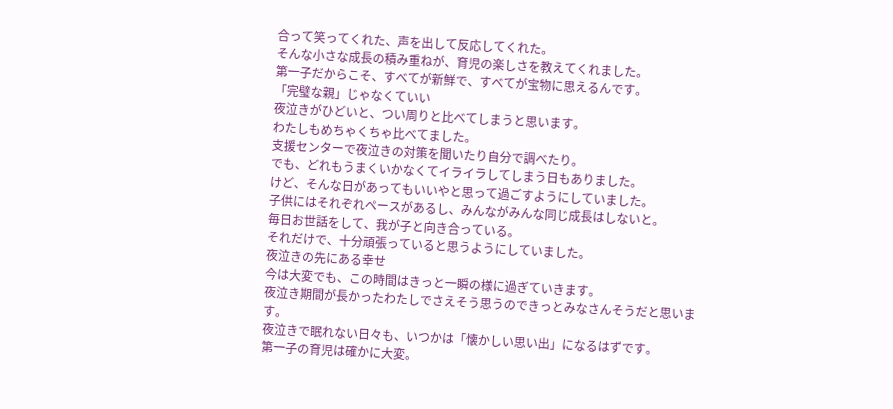合って笑ってくれた、声を出して反応してくれた。
そんな小さな成長の積み重ねが、育児の楽しさを教えてくれました。
第一子だからこそ、すべてが新鮮で、すべてが宝物に思えるんです。
「完璧な親」じゃなくていい
夜泣きがひどいと、つい周りと比べてしまうと思います。
わたしもめちゃくちゃ比べてました。
支援センターで夜泣きの対策を聞いたり自分で調べたり。
でも、どれもうまくいかなくてイライラしてしまう日もありました。
けど、そんな日があってもいいやと思って過ごすようにしていました。
子供にはそれぞれペースがあるし、みんながみんな同じ成長はしないと。
毎日お世話をして、我が子と向き合っている。
それだけで、十分頑張っていると思うようにしていました。
夜泣きの先にある幸せ
今は大変でも、この時間はきっと一瞬の様に過ぎていきます。
夜泣き期間が長かったわたしでさえそう思うのできっとみなさんそうだと思います。
夜泣きで眠れない日々も、いつかは「懐かしい思い出」になるはずです。
第一子の育児は確かに大変。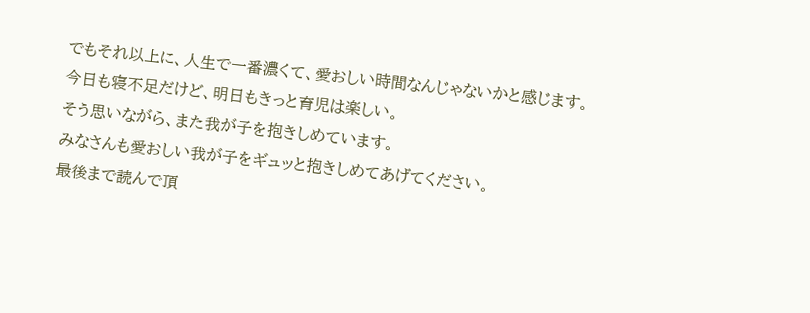でもそれ以上に、人生で一番濃くて、愛おしい時間なんじゃないかと感じます。
今日も寝不足だけど、明日もきっと育児は楽しい。
そう思いながら、また我が子を抱きしめています。
みなさんも愛おしい我が子をギュッと抱きしめてあげてください。
最後まで読んで頂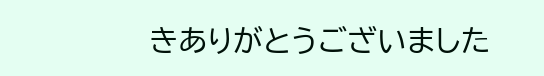きありがとうございました